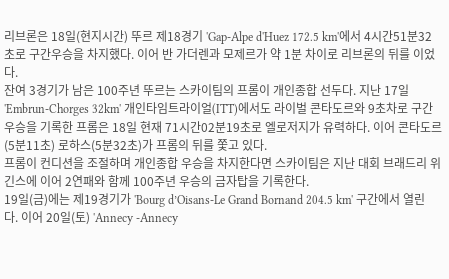리브론은 18일(현지시간) 뚜르 제18경기 'Gap-Alpe d'Huez 172.5 km'에서 4시간51분32초로 구간우승을 차지했다. 이어 반 가더렌과 모제르가 약 1분 차이로 리브론의 뒤를 이었다.
잔여 3경기가 남은 100주년 뚜르는 스카이팀의 프롬이 개인종합 선두다. 지난 17일 'Embrun-Chorges 32km' 개인타임트라이얼(ITT)에서도 라이벌 콘타도르와 9초차로 구간우승을 기록한 프롬은 18일 현재 71시간02분19초로 엘로저지가 유력하다. 이어 콘타도르(5분11초) 로하스(5분32초)가 프롬의 뒤를 쫓고 있다.
프롬이 컨디션을 조절하며 개인종합 우승을 차지한다면 스카이팀은 지난 대회 브래드리 위긴스에 이어 2연패와 함께 100주년 우승의 금자탑을 기록한다.
19일(금)에는 제19경기가 'Bourg d’Oisans-Le Grand Bornand 204.5 km' 구간에서 열린다. 이어 20일(토) 'Annecy -Annecy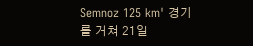Semnoz 125 km' 경기를 거쳐 21일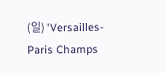(일) 'Versailles-Paris Champs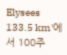Elysees 133.5 km'에서 100주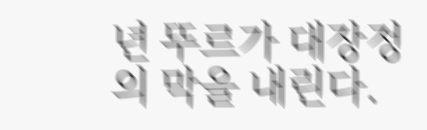년 뚜르가 대장정의 막을 내린다.